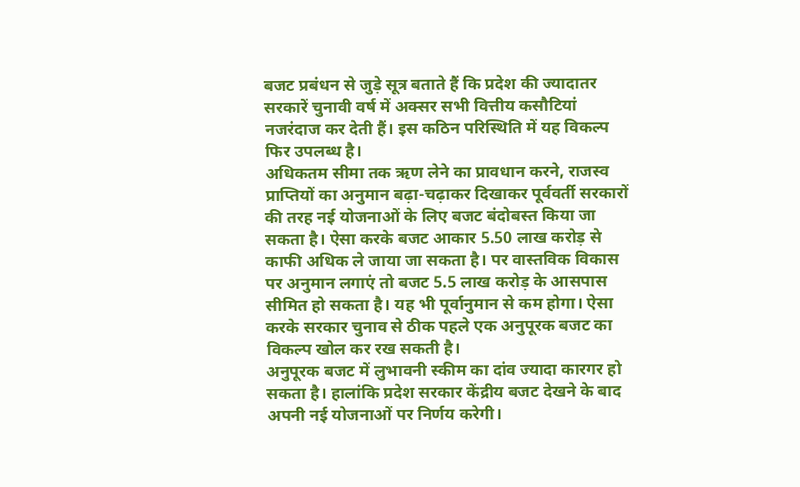बजट प्रबंधन से जुड़े सूत्र बताते हैं कि प्रदेश की ज्यादातर सरकारें चुनावी वर्ष में अक्सर सभी वित्तीय कसौटियां नजरंदाज कर देती हैं। इस कठिन परिस्थिति में यह विकल्प फिर उपलब्ध है।
अधिकतम सीमा तक ऋण लेने का प्रावधान करने, राजस्व प्राप्तियों का अनुमान बढ़ा-चढ़ाकर दिखाकर पूर्ववर्ती सरकारों की तरह नई योजनाओं के लिए बजट बंदोबस्त किया जा सकता है। ऐसा करके बजट आकार 5.50 लाख करोड़ से काफी अधिक ले जाया जा सकता है। पर वास्तविक विकास पर अनुमान लगाएं तो बजट 5.5 लाख करोड़ के आसपास सीमित हो सकता है। यह भी पूर्वानुमान से कम होगा। ऐसा करके सरकार चुनाव से ठीक पहले एक अनुपूरक बजट का विकल्प खोल कर रख सकती है।
अनुपूरक बजट में लुभावनी स्कीम का दांव ज्यादा कारगर हो सकता है। हालांकि प्रदेश सरकार केंद्रीय बजट देखने के बाद अपनी नई योजनाओं पर निर्णय करेगी।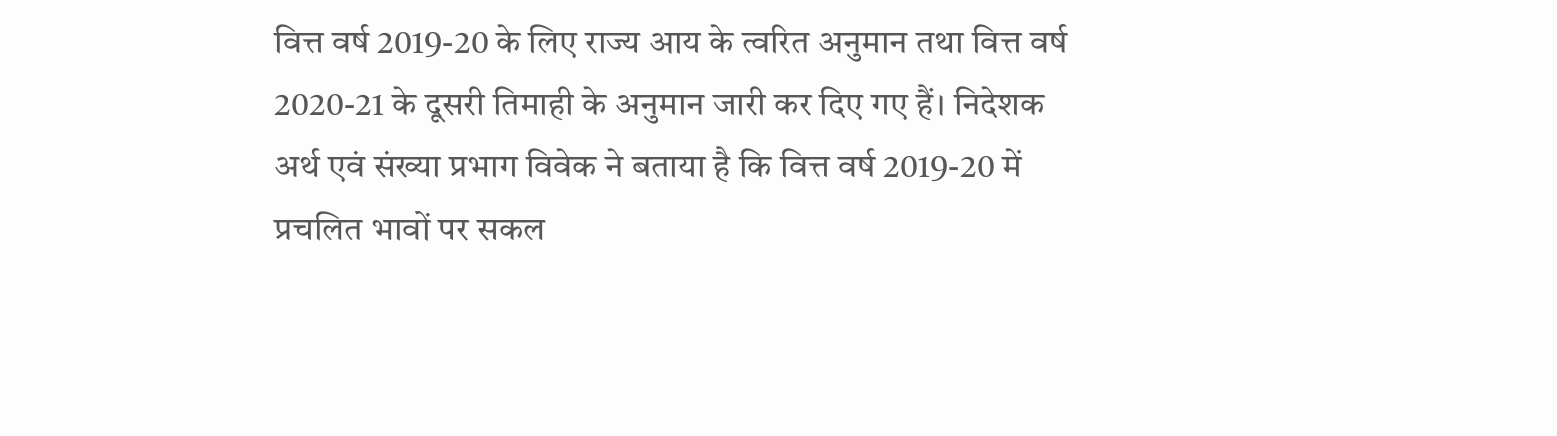वित्त वर्ष 2019-20 के लिए राज्य आय के त्वरित अनुमान तथा वित्त वर्ष 2020-21 के दूसरी तिमाही के अनुमान जारी कर दिए गए हैं। निदेशक अर्थ एवं संख्या प्रभाग विवेक ने बताया है कि वित्त वर्ष 2019-20 में प्रचलित भावों पर सकल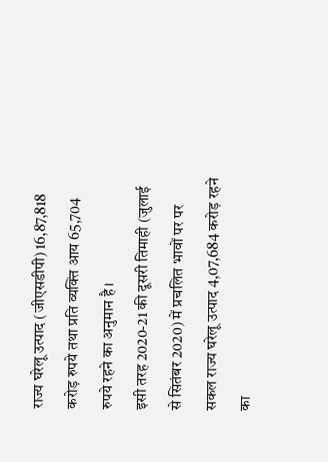राज्य घरेलू उत्पाद (जीएसडीपी) 16,87,818 करोड़ रुपये तथा प्रति व्यक्ति आय 65,704 रुपये रहने का अनुमान है।
इसी तरह 2020-21 की दूसरी तिमाही (जुलाई से सितंबर 2020) में प्रचलित भावों पर पर सकल राज्य घरेलू उत्पाद 4,07,684 करोड़ रहने का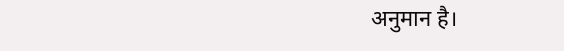अनुमान है।